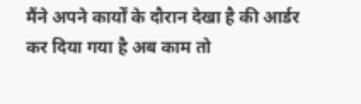मैंने अपने कार्यों के दौरान देखा है की आर्डर कर दिया गया है अब काम तो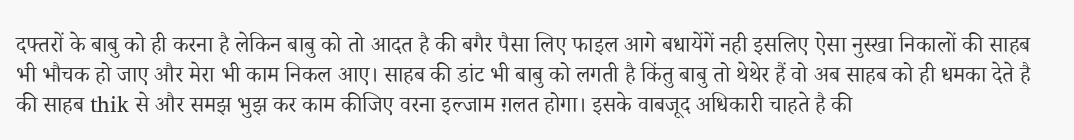दफ्तरों के बाबु को ही करना है लेकिन बाबु को तो आदत है की बगैर पैसा लिए फाइल आगे बधायेंगें नही इसलिए ऐसा नुस्खा निकालों की साहब भी भौचक हो जाए और मेरा भी काम निकल आए। साहब की डांट भी बाबु को लगती है किंतु बाबु तो थेथेर हैं वो अब साहब को ही धमका देते है की साहब thik से और समझ भुझ कर काम कीजिए वरना इल्जाम ग़लत होगा। इसके वाबजूद अधिकारी चाहते है की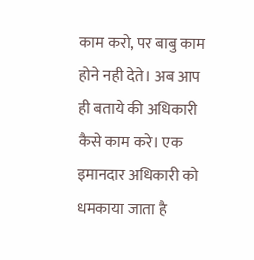काम करो, पर बाबु काम होने नही देते। अब आप ही बताये की अधिकारी कैसे काम करे। एक इमानदार अधिकारी को धमकाया जाता है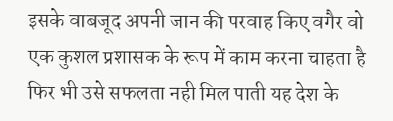इसके वाबजूद अपनी जान की परवाह किए वगैर वो एक कुशल प्रशासक के रूप में काम करना चाहता है फिर भी उसे सफलता नही मिल पाती यह देश के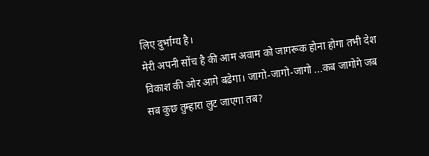लिए दुर्भाग्य है।
मेरी अपनी सोंच है की आम अवाम को जागरूक होना होगा तभी देश विकाश की ओर आगे बढेगा। जागो-जागो-जागो ...कब जागोगे जब सब कुछ तुम्हारा लुट जाएगा तब?